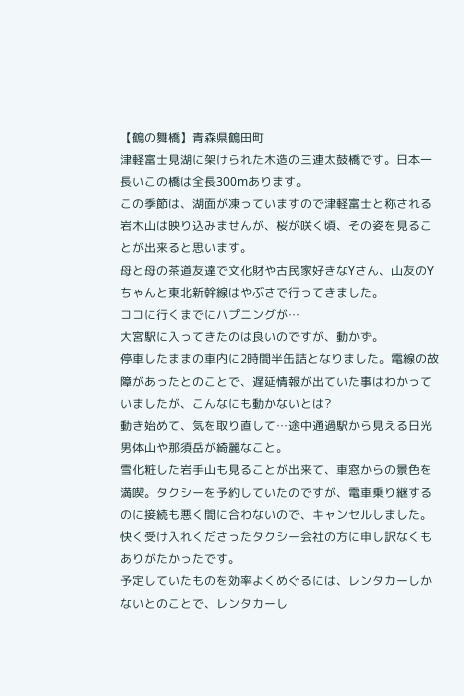【鶴の舞橋】青森県鶴田町
津軽富士見湖に架けられた木造の三連太鼓橋です。日本一長いこの橋は全長300mあります。
この季節は、湖面が凍っていますので津軽富士と称される岩木山は映り込みませんが、桜が咲く頃、その姿を見ることが出来ると思います。
母と母の茶道友達で文化財や古民家好きなYさん、山友のYちゃんと東北新幹線はやぶさで行ってきました。
ココに行くまでにハプニングが…
大宮駅に入ってきたのは良いのですが、動かず。
停車したままの車内に2時間半缶詰となりました。電線の故障があったとのことで、遅延情報が出ていた事はわかっていましたが、こんなにも動かないとは?
動き始めて、気を取り直して…途中通過駅から見える日光男体山や那須岳が綺麗なこと。
雪化粧した岩手山も見ることが出来て、車窓からの景色を満喫。タクシーを予約していたのですが、電車乗り継するのに接続も悪く間に合わないので、キャンセルしました。
快く受け入れくださったタクシー会社の方に申し訳なくもありがたかったです。
予定していたものを効率よくめぐるには、レンタカーしかないとのことで、レンタカーし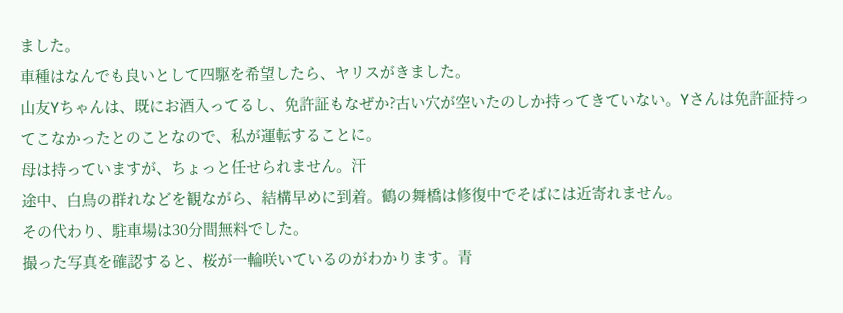ました。
車種はなんでも良いとして四駆を希望したら、ヤリスがきました。
山友Yちゃんは、既にお酒入ってるし、免許証もなぜか?古い穴が空いたのしか持ってきていない。Yさんは免許証持ってこなかったとのことなので、私が運転することに。
母は持っていますが、ちょっと任せられません。汗
途中、白鳥の群れなどを観ながら、結構早めに到着。鶴の舞橋は修復中でそばには近寄れません。
その代わり、駐車場は30分間無料でした。
撮った写真を確認すると、桜が一輪咲いているのがわかります。青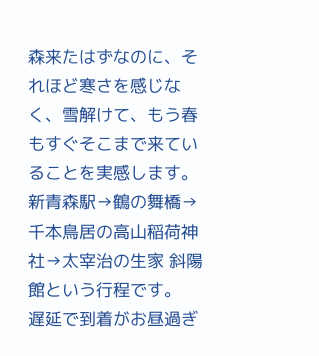森来たはずなのに、それほど寒さを感じなく、雪解けて、もう春もすぐそこまで来ていることを実感します。
新青森駅→鶴の舞橋→千本鳥居の高山稲荷神社→太宰治の生家 斜陽館という行程です。
遅延で到着がお昼過ぎ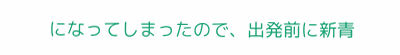になってしまったので、出発前に新青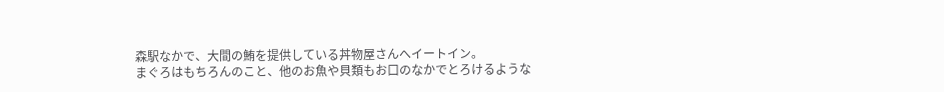森駅なかで、大間の鮪を提供している丼物屋さんへイートイン。
まぐろはもちろんのこと、他のお魚や貝類もお口のなかでとろけるような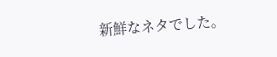新鮮なネタでした。